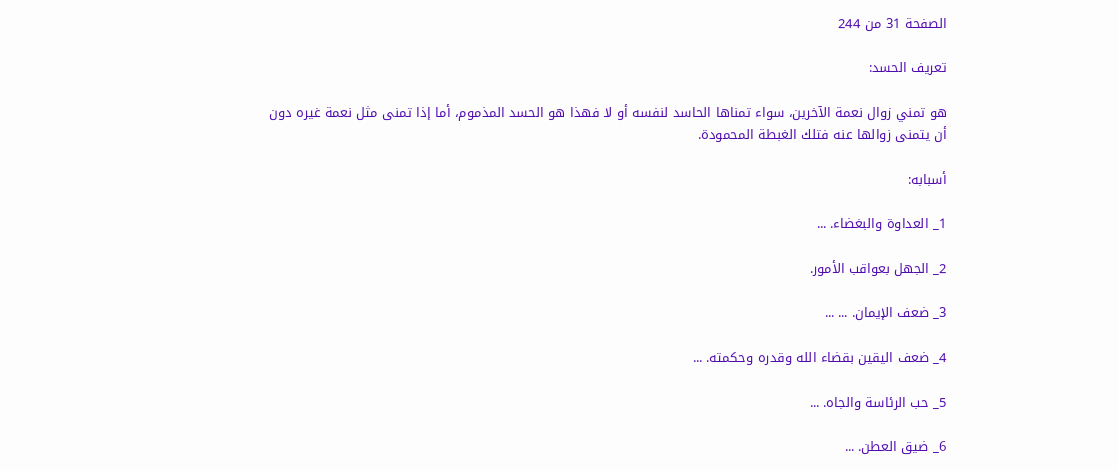الصفحة 31 من 244

تعريف الحسد:

هو تمني زوال نعمة الآخرين، سواء تمناها الحاسد لنفسه أو لا فهذا هو الحسد المذموم، أما إذا تمنى مثل نعمة غيره دون أن يتمنى زوالها عنه فتلك الغبطة المحمودة.

أسبابه:

1_ العداوة والبغضاء. ...

2_ الجهل بعواقب الأمور.

3_ ضعف الإيمان. ... ...

4_ ضعف اليقين بقضاء الله وقدره وحكمته. ...

5_ حب الرئاسة والجاه. ...

6_ ضيق العطن. ...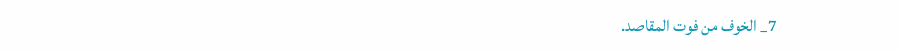7_ الخوف من فوت المقاصد.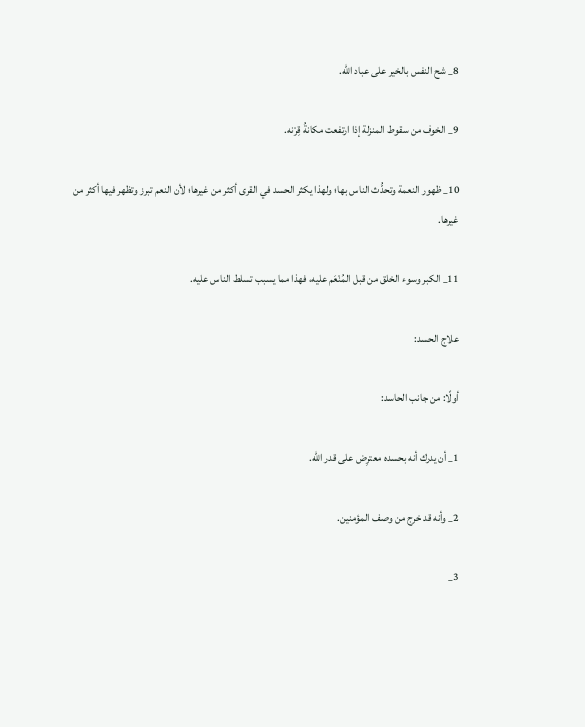8_ شح النفس بالخير على عباد الله.

9_ الخوف من سقوط المنزلة إذا ارتفعت مكانةُ قِرْنه.

10_ ظهور النعمة وتحدُّث الناس بها؛ ولهذا يكثر الحسد في القرى أكثر من غيرها؛ لأن النعم تبرز وتظهر فيها أكثر من غيرها.

11_ الكبر وسوء الخلق من قبل المُنْعَم عليه، فهذا مما يسبب تسلط الناس عليه.

علاج الحسد:

أولًا: من جانب الحاسد:

1_ أن يدرك أنه بحسده معترِض على قدر الله.

2_ وأنه قد خرج من وصف المؤمنين.

3_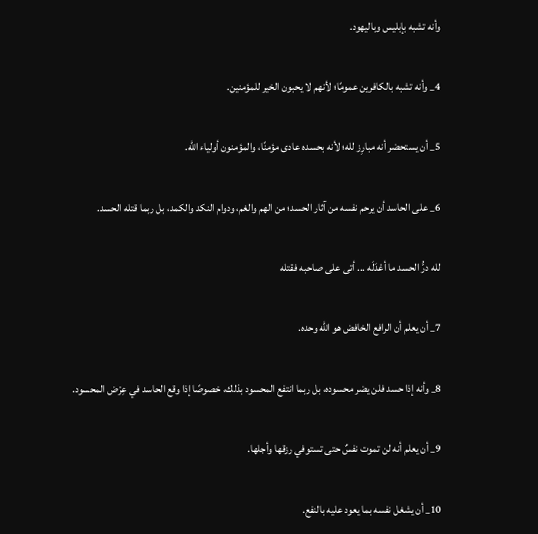وأنه تشبه بإبليس وباليهود.

4_ وأنه تشبه بالكافرين عمومًا؛ لأنهم لا يحبون الخير للمؤمنين.

5_ أن يستحضر أنه مبارِز لله؛ لأنه بحسده عادى مؤمنًا، والمؤمنون أولياء الله.

6_ على الحاسد أن يرحم نفسه من آثار الحسد؛ من الهم والغم، ودوام النكد والكمد، بل ربما قتله الحسد.

لله درُّ الحسد ما أعْدَلَه ... أتى على صاحبه فقتله

7_ أن يعلم أن الرافع الخافض هو الله وحده.

8_ وأنه إذا حسد فلن يضر محسوده، بل ربما انتفع المحسود بذلك، خصوصًا إذا وقع الحاسد في عِرْض المحسود.

9_ أن يعلم أنه لن تموت نفسٌ حتى تستوفي رزقها وأجلها.

10_ أن يشغل نفسه بما يعود عليه بالنفع.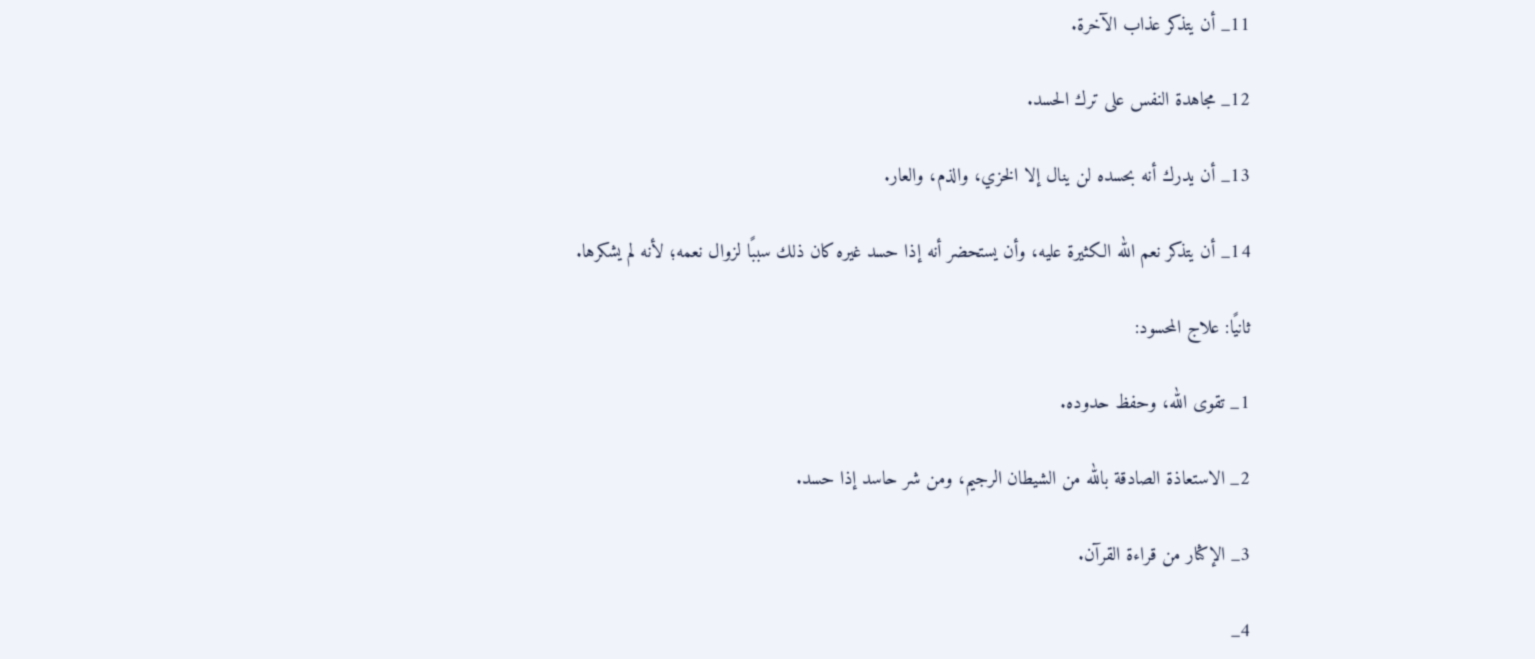11_ أن يتذكر عذاب الآخرة.

12_ مجاهدة النفس على ترك الحسد.

13_ أن يدرك أنه بحسده لن ينال إلا الخزي، والذم، والعار.

14_ أن يتذكر نعم الله الكثيرة عليه، وأن يستحضر أنه إذا حسد غيره كان ذلك سببًا لزوال نعمه؛ لأنه لم يشكرها.

ثانيًا: علاج المحسود:

1_ تقوى الله، وحفظ حدوده.

2_ الاستعاذة الصادقة بالله من الشيطان الرجيم، ومن شر حاسد إذا حسد.

3_ الإكثار من قراءة القرآن.

4_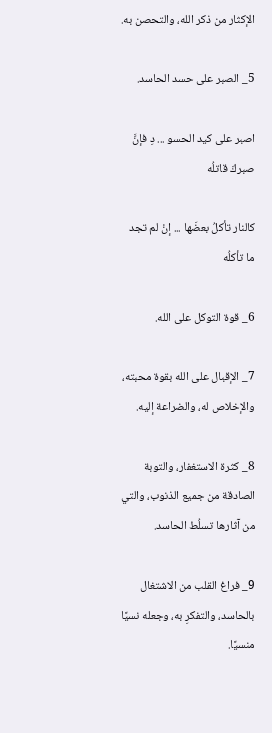الإكثار من ذكر الله، والتحصن به.

5_ الصبر على حسد الحاسد.

اصبر على كيد الحسو ... دِ فإنَّ صبركَ قاتلُه

كالنار تأكلُ بعضَها ... إنْ لم تجد ما تأكلُه

6_ قوة التوكل على الله.

7_ الإقبال على الله بقوة محبته، والإخلاص له، والضراعة إليه.

8_ كثرة الاستغفار، والتوبة الصادقة من جميع الذنوب، والتي من آثارها تسلُط الحاسد.

9_ فراغ القلب من الاشتغال بالحاسد، والتفكرِ به، وجعله نسيًا منسيًا.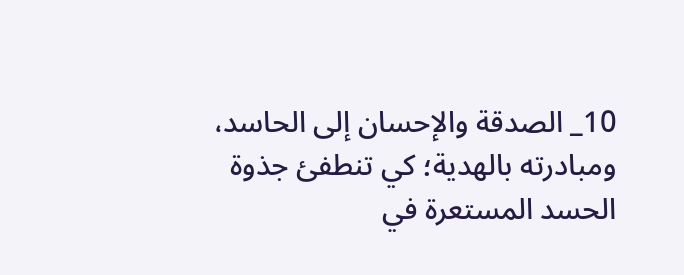10_ الصدقة والإحسان إلى الحاسد، ومبادرته بالهدية؛ كي تنطفئ جذوة الحسد المستعرة في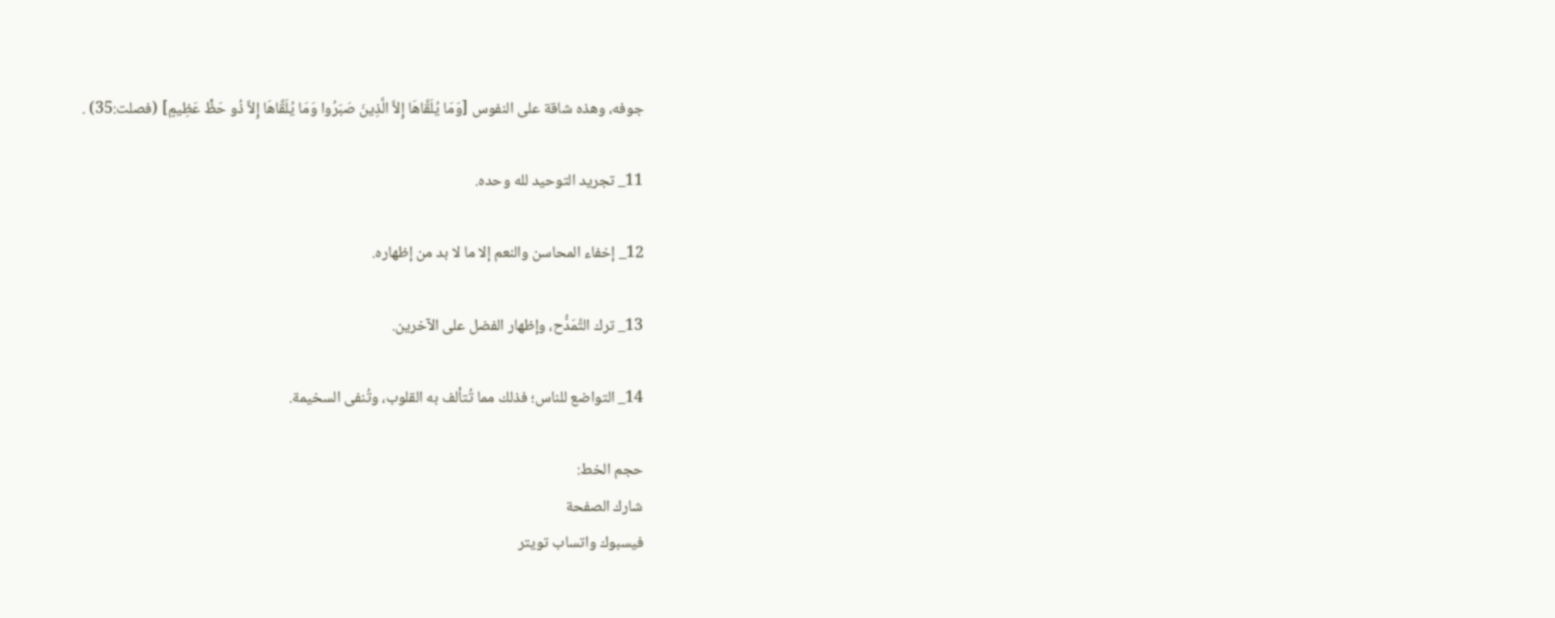جوفه، وهذه شاقة على النفوس [وَمَا يُلَقَّاهَا إِلاَّ الَّذِينَ صَبَرُوا وَمَا يُلَقَّاهَا إِلاَّ ذُو حَظٍّ عَظِيمٍ] (فصلت:35) .

11_ تجريد التوحيد لله وحده.

12_ إخفاء المحاسن والنعم إلا ما لا بد من إظهاره.

13_ ترك التَّمَدُّح، وإظهار الفضل على الآخرين.

14_ التواضع للناس؛ فذلك مما تُتألف به القلوب، وتُنفى السخيمة.

حجم الخط:
شارك الصفحة
فيسبوك واتساب تويتر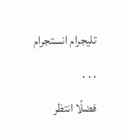تليجرام انستجرام
. . .
فضلًا انتظر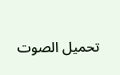تحميل الصوت